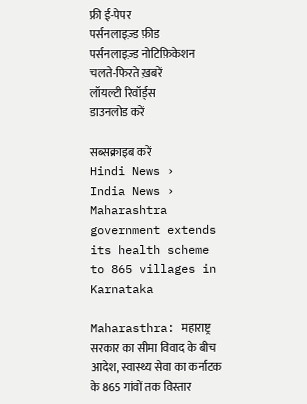फ्री ई-पेपर
पर्सनलाइज़्ड फ़ीड
पर्सनलाइज़्ड नोटिफ़िकेशन
चलते-फिरते ख़बरें
लॉयल्टी रिवॉर्ड्स
डाउनलोड करें

सब्सक्राइब करें
Hindi News ›   India News ›   Maharashtra government extends its health scheme to 865 villages in Karnataka

Maharasthra: महाराष्ट्र सरकार का सीमा विवाद के बीच आदेश, स्वास्थ्य सेवा का कर्नाटक के 865 गांवों तक विस्तार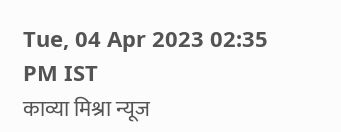Tue, 04 Apr 2023 02:35 PM IST
काव्या मिश्रा न्यूज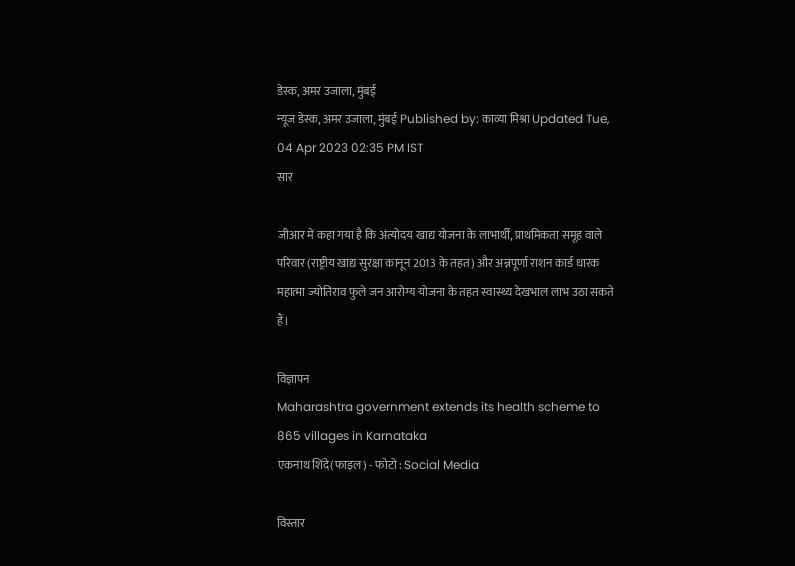डेस्क, अमर उजाला, मुंबई
न्यूज डेस्क, अमर उजाला, मुंबई Published by: काव्या मिश्रा Updated Tue, 04 Apr 2023 02:35 PM IST
सार

जीआर में कहा गया है कि अंत्योदय खाद्य योजना के लाभार्थी, प्राथमिकता समूह वाले परिवार (राष्ट्रीय खाद्य सुरक्षा कानून 2013 के तहत) और अन्नपूर्णा राशन कार्ड धारक महात्मा ज्योतिराव फुले जन आरोग्य योजना के तहत स्वास्थ्य देखभाल लाभ उठा सकते हैं।

विज्ञापन
Maharashtra government extends its health scheme to 865 villages in Karnataka
एकनाथ शिंदे(फाइल) - फोटो : Social Media

विस्तार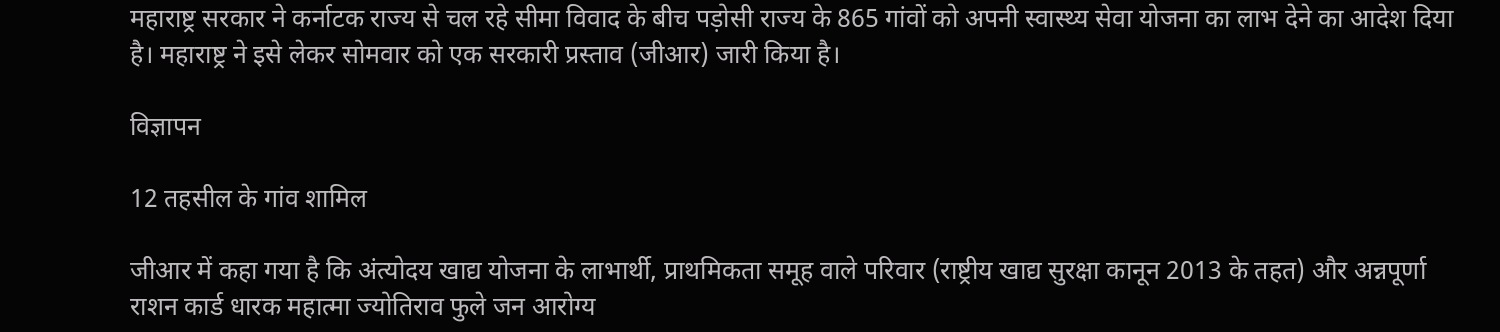महाराष्ट्र सरकार ने कर्नाटक राज्य से चल रहे सीमा विवाद के बीच पड़ोसी राज्य के 865 गांवों को अपनी स्वास्थ्य सेवा योजना का लाभ देने का आदेश दिया है। महाराष्ट्र ने इसे लेकर सोमवार को एक सरकारी प्रस्ताव (जीआर) जारी किया है।

विज्ञापन

12 तहसील के गांव शामिल

जीआर में कहा गया है कि अंत्योदय खाद्य योजना के लाभार्थी, प्राथमिकता समूह वाले परिवार (राष्ट्रीय खाद्य सुरक्षा कानून 2013 के तहत) और अन्नपूर्णा राशन कार्ड धारक महात्मा ज्योतिराव फुले जन आरोग्य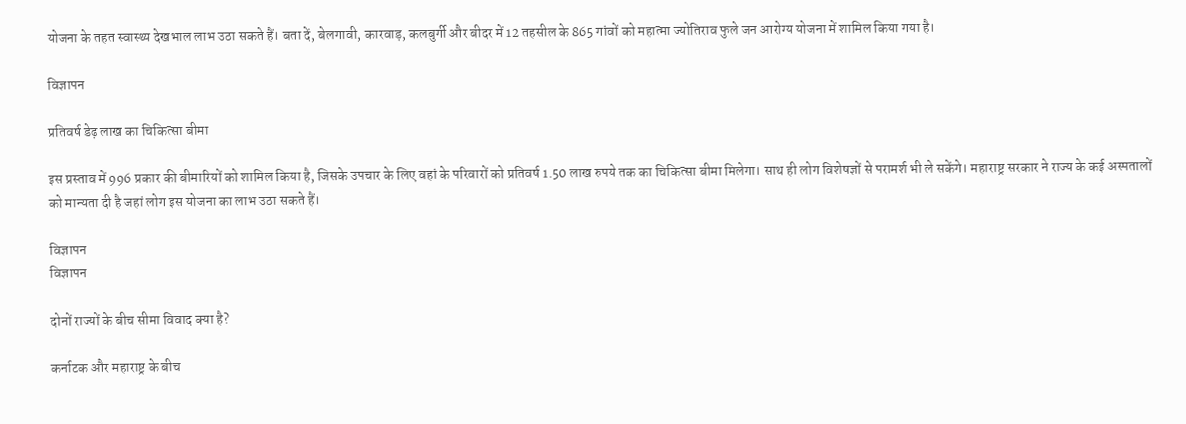योजना के तहत स्वास्थ्य देखभाल लाभ उठा सकते हैं। बता दें, बेलगावी, कारवाड़, कलबुर्गी और बीदर में 12 तहसील के 865 गांवों को महात्मा ज्योतिराव फुले जन आरोग्य योजना में शामिल किया गया है।

विज्ञापन

प्रतिवर्ष डेढ़ लाख का चिकित्सा बीमा

इस प्रस्ताव में 996 प्रकार की बीमारियों को शामिल किया है, जिसके उपचार के लिए वहां के परिवारों को प्रतिवर्ष 1.50 लाख रुपये तक का चिकित्सा बीमा मिलेगा। साथ ही लोग विशेषज्ञों से परामर्श भी ले सकेंगे। महाराष्ट्र सरकार ने राज्य के कई अस्पतालों को मान्यता दी है जहां लोग इस योजना का लाभ उठा सकते हैं।

विज्ञापन
विज्ञापन

दोनों राज्यों के बीच सीमा विवाद क्या है?

कर्नाटक और महाराष्ट्र के बीच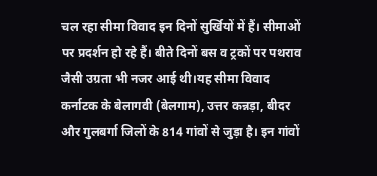चल रहा सीमा विवाद इन दिनों सुर्खियों में हैं। सीमाओं पर प्रदर्शन हो रहे हैं। बीते दिनों बस व ट्रकों पर पथराव जैसी उग्रता भी नजर आई थी।यह सीमा विवाद कर्नाटक के बेलागवी (बेलगाम), उत्तर कन्नड़ा, बीदर और गुलबर्गा जिलों के 814 गांवों से जुड़ा है। इन गांवों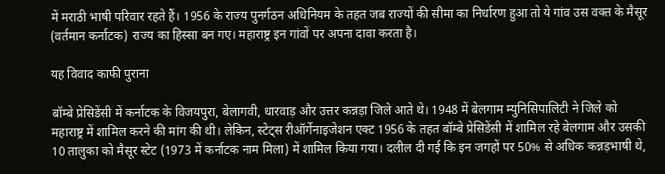में मराठी भाषी परिवार रहते हैं। 1956 के राज्य पुनर्गठन अधिनियम के तहत जब राज्यों की सीमा का निर्धारण हुआ तो ये गांव उस वक्त के मैसूर (वर्तमान कर्नाटक) राज्य का हिस्सा बन गए। महाराष्ट्र इन गांवों पर अपना दावा करता है।

यह विवाद काफी पुराना

बॉम्बे प्रेसिडेंसी में कर्नाटक के विजयपुरा, बेलागवी, धारवाड़ और उत्तर कन्नड़ा जिले आते थे। 1948 में बेलगाम म्युनिसिपालिटी ने जिले को महाराष्ट्र में शामिल करने की मांग की थी। लेकिन, स्टेट्स रीऑर्गेनाइजेशन एक्ट 1956 के तहत बॉम्बे प्रेसिडेंसी में शामिल रहे बेलगाम और उसकी 10 तालुका को मैसूर स्टेट (1973 में कर्नाटक नाम मिला) में शामिल किया गया। दलील दी गई कि इन जगहों पर 50% से अधिक कन्नड़भाषी थे,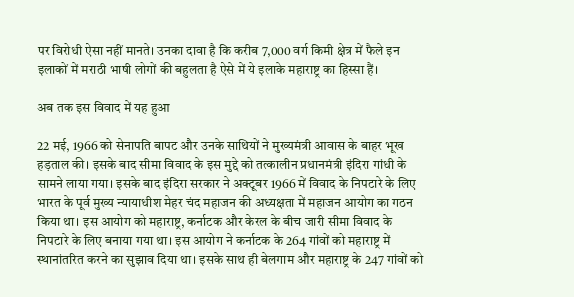पर विरोधी ऐसा नहीं मानते। उनका दावा है कि करीब 7,000 वर्ग किमी क्षेत्र में फैले इन इलाकों में मराठी भाषी लोगों की बहुलता है ऐसे में ये इलाके महाराष्ट्र का हिस्सा हैं।

अब तक इस विवाद में यह हुआ

22 मई, 1966 को सेनापति बापट और उनके साथियों ने मुख्यमंत्री आवास के बाहर भूख हड़ताल की। इसके बाद सीमा विवाद के इस मुद्दे को तत्कालीन प्रधानमंत्री इंदिरा गांधी के सामने लाया गया। इसके बाद इंदिरा सरकार ने अक्टूबर 1966 में विवाद के निपटारे के लिए भारत के पूर्व मुख्य न्यायाधीश मेहर चंद महाजन की अध्यक्षता में महाजन आयोग का गठन किया था। इस आयोग को महाराष्ट्र, कर्नाटक और केरल के बीच जारी सीमा विवाद के निपटारे के लिए बनाया गया था। इस आयोग ने कर्नाटक के 264 गांवों को महाराष्ट्र में स्थानांतरित करने का सुझाव दिया था। इसके साथ ही बेलगाम और महाराष्ट्र के 247 गांवों को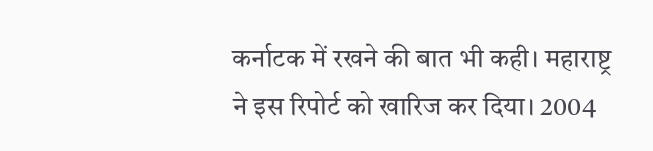कर्नाटक में रखने की बात भी कही। महाराष्ट्र ने इस रिपोर्ट को खारिज कर दिया। 2004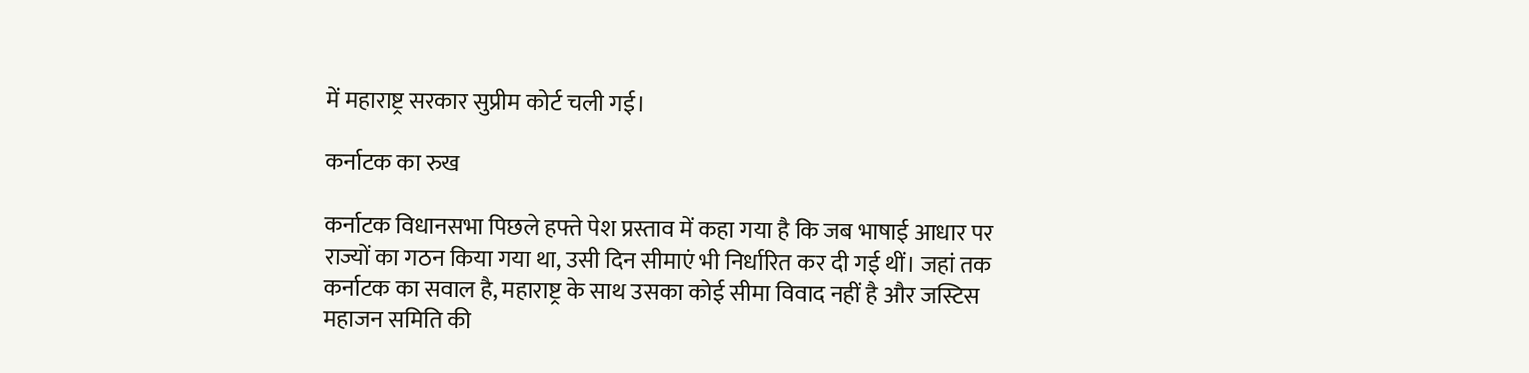में महाराष्ट्र सरकार सुप्रीम कोर्ट चली गई।

कर्नाटक का रुख

कर्नाटक विधानसभा पिछले हफ्ते पेश प्रस्ताव में कहा गया है कि जब भाषाई आधार पर राज्यों का गठन किया गया था, उसी दिन सीमाएं भी निर्धारित कर दी गई थीं। जहां तक कर्नाटक का सवाल है, महाराष्ट्र के साथ उसका कोई सीमा विवाद नहीं है और जस्टिस महाजन समिति की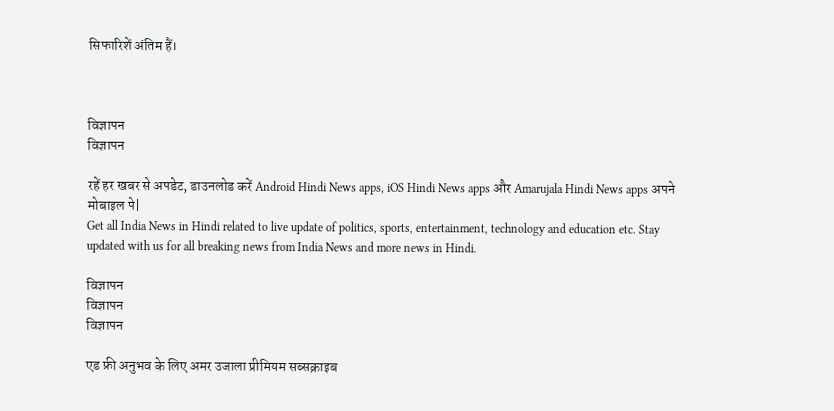सिफारिशें अंतिम हैं।



विज्ञापन
विज्ञापन

रहें हर खबर से अपडेट, डाउनलोड करें Android Hindi News apps, iOS Hindi News apps और Amarujala Hindi News apps अपने मोबाइल पे|
Get all India News in Hindi related to live update of politics, sports, entertainment, technology and education etc. Stay updated with us for all breaking news from India News and more news in Hindi.

विज्ञापन
विज्ञापन
विज्ञापन

एड फ्री अनुभव के लिए अमर उजाला प्रीमियम सब्सक्राइब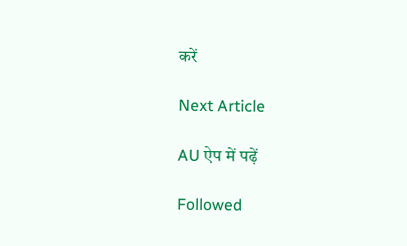करें

Next Article

AU ऐप में पढ़ें

Followed